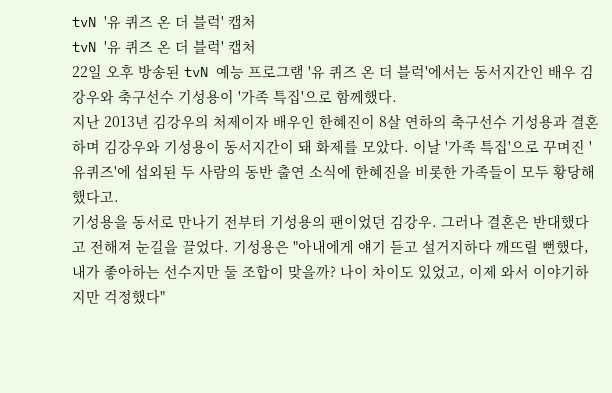tvN '유 퀴즈 온 더 블럭' 캡처
tvN '유 퀴즈 온 더 블럭' 캡처
22일 오후 방송된 tvN 예능 프로그램 '유 퀴즈 온 더 블럭'에서는 동서지간인 배우 김강우와 축구선수 기성용이 '가족 특집'으로 함께했다.
지난 2013년 김강우의 처제이자 배우인 한혜진이 8살 연하의 축구선수 기성용과 결혼하며 김강우와 기성용이 동서지간이 돼 화제를 모았다. 이날 '가족 특집'으로 꾸며진 '유퀴즈'에 섭외된 두 사람의 동반 출연 소식에 한혜진을 비롯한 가족들이 모두 황당해했다고.
기성용을 동서로 만나기 전부터 기성용의 팬이었던 김강우. 그러나 결혼은 반대했다고 전해져 눈길을 끌었다. 기성용은 "아내에게 얘기 듣고 설거지하다 깨뜨릴 뻔했다, 내가 좋아하는 선수지만 둘 조합이 맞을까? 나이 차이도 있었고, 이제 와서 이야기하지만 걱정했다"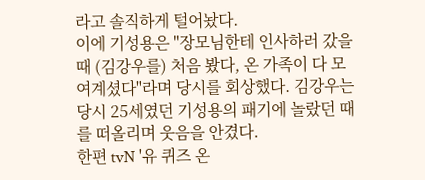라고 솔직하게 털어놨다.
이에 기성용은 "장모님한테 인사하러 갔을 때 (김강우를) 처음 봤다, 온 가족이 다 모여계셨다"라며 당시를 회상했다. 김강우는 당시 25세였던 기성용의 패기에 놀랐던 때를 떠올리며 웃음을 안겼다.
한편 tvN '유 퀴즈 온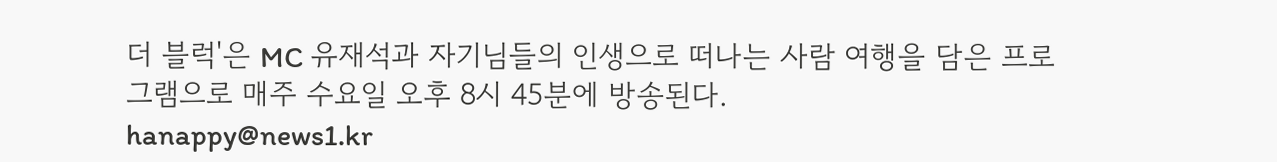더 블럭'은 MC 유재석과 자기님들의 인생으로 떠나는 사람 여행을 담은 프로그램으로 매주 수요일 오후 8시 45분에 방송된다.
hanappy@news1.kr